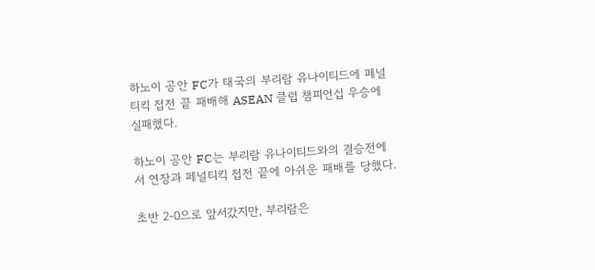하노이 공안 FC가 태국의 부리람 유나이티드에 페널티킥 접전 끝 패배해 ASEAN 클럽 챔피언십 우승에 실패했다.

하노이 공안 FC는 부리람 유나이티드와의 결승전에서 연장과 페널티킥 접전 끝에 아쉬운 패배를 당했다.

초반 2-0으로 앞서갔지만, 부리람은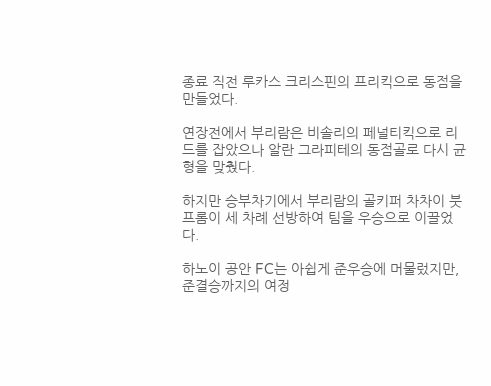종료 직전 루카스 크리스핀의 프리킥으로 동점을 만들었다.

연장전에서 부리람은 비솔리의 페널티킥으로 리드를 잡았으나 알란 그라피테의 동점골로 다시 균형을 맞췄다.

하지만 승부차기에서 부리람의 골키퍼 차차이 붓프롬이 세 차례 선방하여 팀을 우승으로 이끌었다.

하노이 공안 FC는 아쉽게 준우승에 머물렀지만, 준결승까지의 여정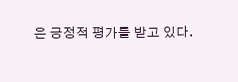은 긍정적 평가를 받고 있다.